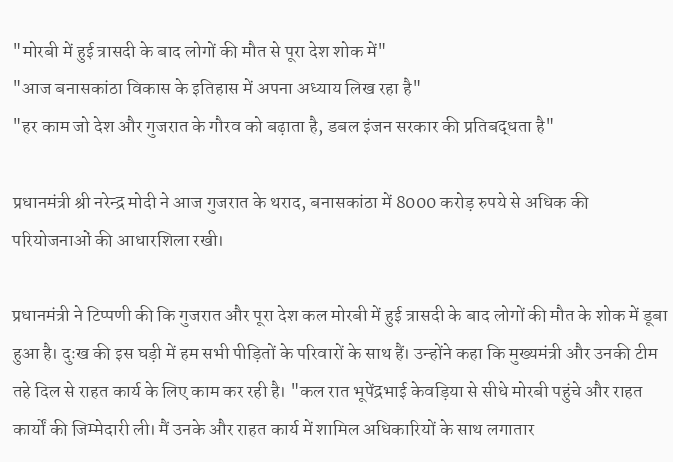"मोरबी में हुई त्रासदी के बाद लोगों की मौत से पूरा देश शोक में"
"आज बनासकांठा विकास के इतिहास में अपना अध्याय लिख रहा है"
"हर काम जो देश और गुजरात के गौरव को बढ़ाता है, डबल इंजन सरकार की प्रतिबद्धता है"

प्रधानमंत्री श्री नरेन्द्र मोदी ने आज गुजरात के थराद, बनासकांठा में 8000 करोड़ रुपये से अधिक की परियोजनाओं की आधारशिला रखी।

प्रधानमंत्री ने टिप्पणी की कि गुजरात और पूरा देश कल मोरबी में हुई त्रासदी के बाद लोगों की मौत के शोक में डूबा हुआ है। दुःख की इस घड़ी में हम सभी पीड़ितों के परिवारों के साथ हैं। उन्होंने कहा कि मुख्यमंत्री और उनकी टीम तहे दिल से राहत कार्य के लिए काम कर रही है। "कल रात भूपेंद्रभाई केवड़िया से सीधे मोरबी पहुंचे और राहत कार्यों की जिम्‍मेदारी ली। मैं उनके और राहत कार्य में शामिल अधिकारियों के साथ लगातार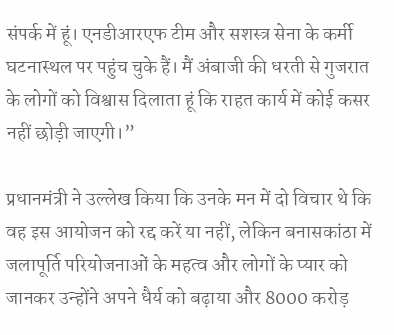संपर्क में हूं। एनडीआरएफ टीम और सशस्त्र सेना के कर्मी घटनास्‍थल पर पहुंच चुके हैं। मैं अंबाजी की धरती से गुजरात के लोगों को विश्वास दिलाता हूं कि राहत कार्य में कोई कसर नहीं छोड़ी जाएगी।”

प्रधानमंत्री ने उल्लेख किया कि उनके मन में दो विचार थे कि वह इस आयोजन को रद्द करें या नहीं, लेकिन बनासकांठा में जलापूर्ति परियोजनाओं के महत्व और लोगों के प्यार को जानकर उन्होंने अपने धैर्य को बढ़ाया और 8000 करोड़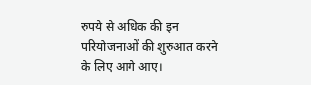रुपये से अधिक की इन परियोजनाओं की शुरुआत करने के लिए आगे आए।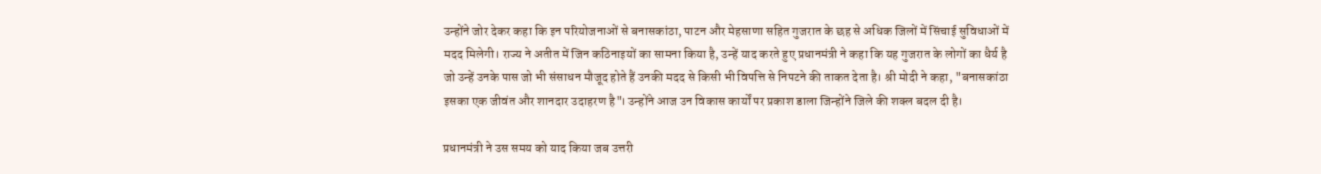उन्होंने जोर देकर कहा कि इन परियोजनाओं से बनासकांठा, पाटन और मेहसाणा सहित गुजरात के छह से अधिक जिलों में सिंचाई सुविधाओं में मदद मिलेगी। राज्य ने अतीत में जिन कठिनाइयों का सामना किया है, उन्हें याद करते हुए प्रधानमंत्री ने कहा कि यह गुजरात के लोगों का धैर्य है जो उन्हें उनके पास जो भी संसाधन मौजूद होते हैं उनकी मदद से किसी भी विपत्ति से निपटने की ताकत देता है। श्री मोदी ने कहा, "बनासकांठा इसका एक जीवंत और शानदार उदाहरण है"। उन्‍होंने आज उन विकास कार्यों पर प्रकाश डाला जिन्‍होंने जिले की शक्‍ल बदल दी है।

प्रधानमंत्री ने उस समय को याद किया जब उत्तरी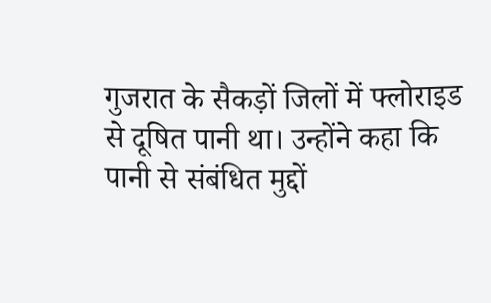गुजरात के सैकड़ों जिलों में फ्लोराइड से दूषित पानी था। उन्‍होंने कहा कि पानी से संबंधित मुद्दों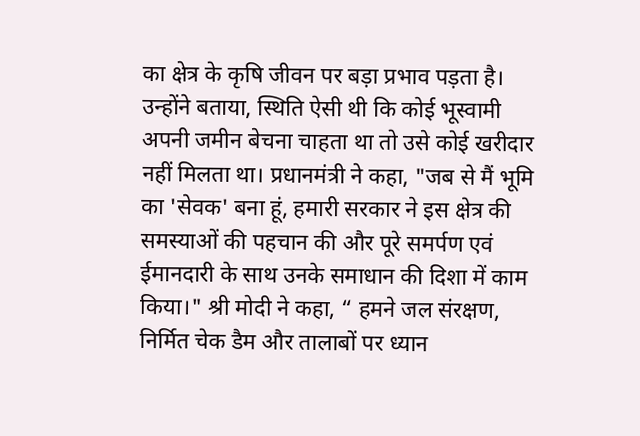का क्षेत्र के कृषि जीवन पर बड़ा प्रभाव पड़ता है। उन्होंने बताया, स्थिति ऐसी थी कि कोई भूस्‍वामी अपनी जमीन बेचना चाहता था तो उसे कोई खरीदार नहीं मिलता था। प्रधानमंत्री ने कहा, "जब से मैं भूमि का 'सेवक' बना हूं, हमारी सरकार ने इस क्षेत्र की समस्याओं की पहचान की और पूरे समर्पण एवं ईमानदारी के साथ उनके समाधान की दिशा में काम किया।" श्री मोदी ने कहा, “ हमने जल संरक्षण, निर्मित चेक डैम और तालाबों पर ध्यान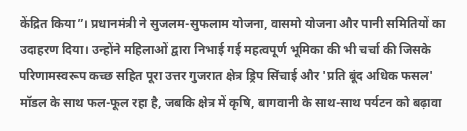केंद्रित किया”। प्रधानमंत्री ने सुजलम-सुफलाम योजना, वासमो योजना और पानी समितियों का उदाहरण दिया। उन्होंने महिलाओं द्वारा निभाई गई महत्वपूर्ण भूमिका की भी चर्चा की जिसके परिणामस्वरूप कच्छ सहित पूरा उत्तर गुजरात क्षेत्र ड्रिप सिंचाई और 'प्रति बूंद अधिक फसल' मॉडल के साथ फल-फूल रहा है, जबकि क्षेत्र में कृषि, बागवानी के साथ-साथ पर्यटन को बढ़ावा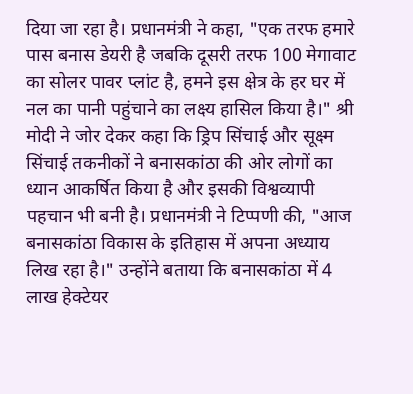दिया जा रहा है। प्रधानमंत्री ने कहा, "एक तरफ हमारे पास बनास डेयरी है जबकि दूसरी तरफ 100 मेगावाट का सोलर पावर प्लांट है, हमने इस क्षेत्र के हर घर में नल का पानी पहुंचाने का लक्ष्य हासिल किया है।" श्री मोदी ने जोर देकर कहा कि ड्रिप सिंचाई और सूक्ष्म सिंचाई तकनीकों ने बनासकांठा की ओर लोगों का ध्यान आकर्षित किया है और इसकी विश्वव्यापी पहचान भी बनी है। प्रधानमंत्री ने टिप्पणी की, "आज बनासकांठा विकास के इतिहास में अपना अध्याय लिख रहा है।" उन्होंने बताया कि बनासकांठा में 4 लाख हेक्टेयर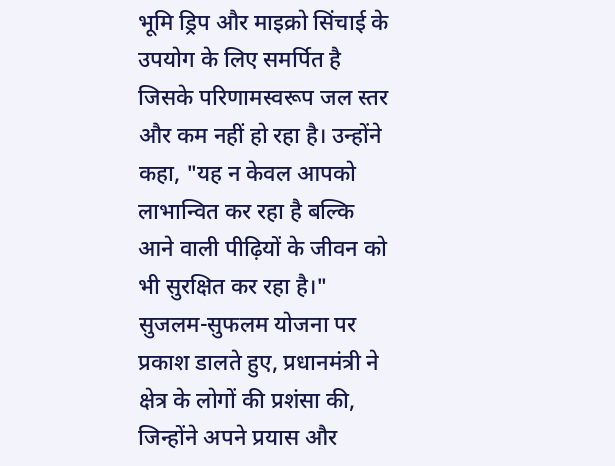भूमि ड्रिप और माइक्रो सिंचाई के उपयोग के लिए समर्पित है जिसके परिणामस्वरूप जल स्तर और कम नहीं हो रहा है। उन्होंने कहा, "यह न केवल आपको लाभान्वित कर रहा है बल्कि आने वाली पीढ़ियों के जीवन को भी सुरक्षित कर रहा है।" सुजलम-सुफलम योजना पर प्रकाश डालते हुए, प्रधानमंत्री ने क्षेत्र के लोगों की प्रशंसा की, जिन्होंने अपने प्रयास और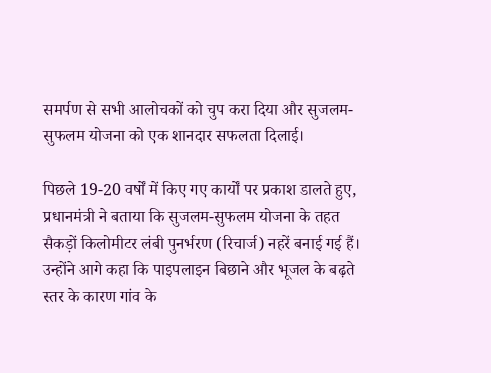समर्पण से सभी आलोचकों को चुप करा दिया और सुजलम-सुफलम योजना को एक शानदार सफलता दिलाई।

पिछले 19-20 वर्षों में किए गए कार्यों पर प्रकाश डालते हुए, प्रधानमंत्री ने बताया कि सुजलम-सुफलम योजना के तहत सैकड़ों किलोमीटर लंबी पुनर्भरण (रिचार्ज) नहरें बनाई गई हैं। उन्होंने आगे कहा कि पाइपलाइन बिछाने और भूजल के बढ़ते स्तर के कारण गांव के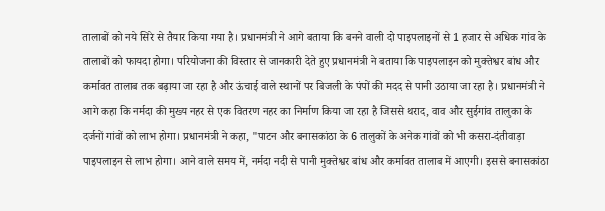तालाबों को नये सिरे से तैयार किया गया है। प्रधानमंत्री ने आगे बताया कि बनने वाली दो पाइपलाइनों से 1 हजार से अधिक गांव के तालाबों को फायदा होगा। परियोजना की विस्‍तार से जानकारी देते हुए प्रधानमंत्री ने बताया कि पाइपलाइन को मुक्तेश्वर बांध और कर्मावत तालाब तक बढ़ाया जा रहा है और ऊंचाई वाले स्थानों पर बिजली के पंपों की मदद से पानी उठाया जा रहा है। प्रधानमंत्री ने आगे कहा कि नर्मदा की मुख्य नहर से एक वितरण नहर का निर्माण किया जा रहा है जिससे थराद, वाव और सुईगांव तालुका के दर्जनों गांवों को लाभ होगा। प्रधानमंत्री ने कहा, "पाटन और बनासकांठा के 6 तालुकों के अनेक गांवों को भी कसरा-दंतीवाड़ा पाइपलाइन से लाभ होगा। आने वाले समय में, नर्मदा नदी से पानी मुक्तेश्वर बांध और कर्मावत तालाब में आएगी। इससे बनासकांठा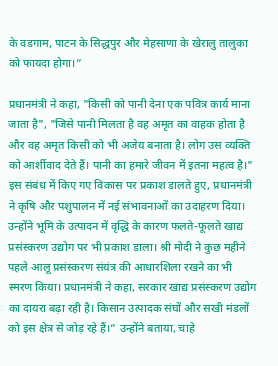के वडगाम, पाटन के सिद्धपुर और मेहसाणा के खेरालु तालुका को फायदा होगा।”

प्रधानमंत्री ने कहा, "किसी को पानी देना एक पवित्र कार्य माना जाता है", "जिसे पानी मिलता है वह अमृत का वाहक होता है और वह अमृत किसी को भी अजेय बनाता है। लोग उस व्‍यक्‍ति को आर्शीवाद देते हैं। पानी का हमारे जीवन में इतना महत्‍व है।" इस संबंध में किए गए विकास पर प्रकाश डालते हुए, प्रधानमंत्री ने कृषि और पशुपालन में नई संभावनाओं का उदाहरण दिया। उन्होंने भूमि के उत्पादन में वृद्धि के कारण फलते-फूलते खाद्य प्रसंस्करण उद्योग पर भी प्रकाश डाला। श्री मोदी ने कुछ महीने पहले आलू प्रसंस्करण संयंत्र की आधारशिला रखने का भी स्मरण किया। प्रधानमंत्री ने कहा, सरकार खाद्य प्रसंस्करण उद्योग का दायरा बढ़ा रही है। किसान उत्पादक संघों और सखी मंडलों को इस क्षेत्र से जोड़ रहे हैं।” उन्होंने बताया, चाहे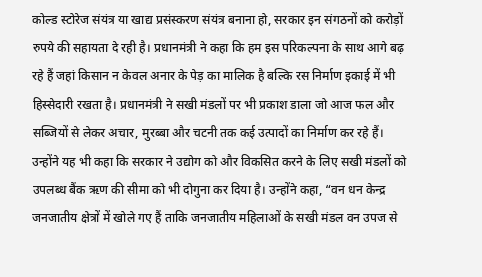कोल्‍ड स्‍टोरेज संयंत्र या खाद्य प्रसंस्करण संयंत्र बनाना हो, सरकार इन संगठनों को करोड़ों रुपये की सहायता दे रही है। प्रधानमंत्री ने कहा कि हम इस परिकल्‍पना के साथ आगे बढ़ रहे हैं जहां किसान न केवल अनार के पेड़ का मालिक है बल्कि रस निर्माण इकाई में भी हिस्सेदारी रखता है। प्रधानमंत्री ने सखी मंडलों पर भी प्रकाश डाला जो आज फल और सब्जियों से लेकर अचार, मुरब्बा और चटनी तक कई उत्पादों का निर्माण कर रहे हैं। उन्होंने यह भी कहा कि सरकार ने उद्योग को और विकसित करने के लिए सखी मंडलों को उपलब्ध बैंक ऋण की सीमा को भी दोगुना कर दिया है। उन्होंने कहा, “वन धन केन्‍द्र जनजातीय क्षेत्रों में खोले गए हैं ताकि जनजातीय महिलाओं के सखी मंडल वन उपज से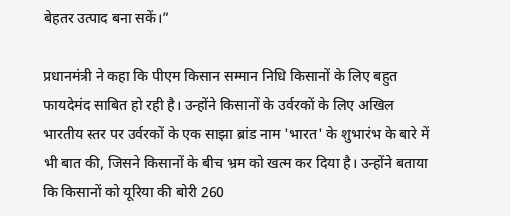बेहतर उत्पाद बना सकें।”

प्रधानमंत्री ने कहा कि पीएम किसान सम्मान निधि किसानों के लिए बहुत फायदेमंद साबित हो रही है। उन्होंने किसानों के उर्वरकों के लिए अखिल भारतीय स्तर पर उर्वरकों के एक साझा ब्रांड नाम 'भारत' के शुभारंभ के बारे में भी बात की, जिसने किसानों के बीच भ्रम को खत्म कर दिया है। उन्‍होंने बताया कि किसानों को यूरिया की बोरी 260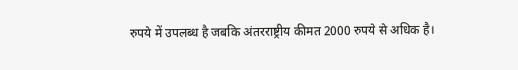रुपये में उपलब्ध है जबकि अंतरराष्ट्रीय कीमत 2000 रुपये से अधिक है।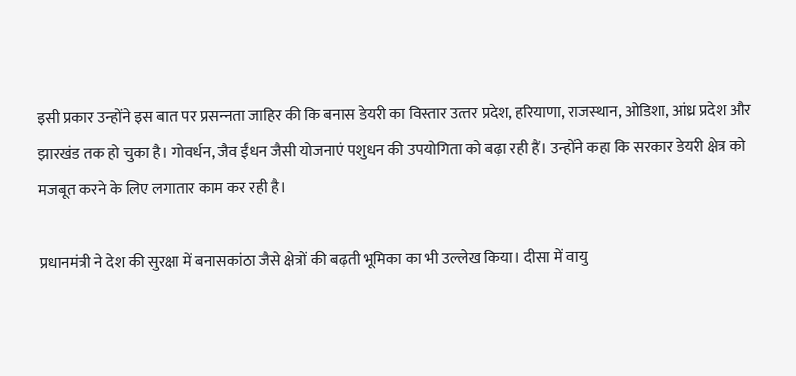इसी प्रकार उन्‍होंने इस बात पर प्रसन्‍नता जाहिर की कि बनास डेयरी का विस्तार उत्‍तर प्रदेश, हरियाणा, राजस्‍थान, ओडिशा, आंध्र प्रदेश और झारखंड तक हो चुका है। गोवर्धन, जैव ईंधन जैसी योजनाएं पशुधन की उपयोगिता को बढ़ा रही हैं। उन्होंने कहा कि सरकार डेयरी क्षेत्र को मजबूत करने के लिए लगातार काम कर रही है।

प्रधानमंत्री ने देश की सुरक्षा में बनासकांठा जैसे क्षेत्रों की बढ़ती भूमिका का भी उल्लेख किया। दीसा में वायु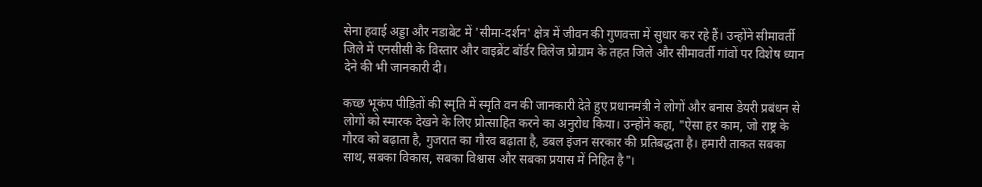सेना हवाई अड्डा और नडाबेट में 'सीमा-दर्शन' क्षेत्र में जीवन की गुणवत्ता में सुधार कर रहे हैं। उन्होंने सीमावर्ती जिले में एनसीसी के विस्तार और वाइब्रेंट बॉर्डर विलेज प्रोग्राम के तहत जिले और सीमावर्ती गांवों पर विशेष ध्‍यान देने की भी जानकारी दी।

कच्छ भूकंप पीड़ितों की स्मृति में स्मृति वन की जानकारी देते हुए प्रधानमंत्री ने लोगों और बनास डेयरी प्रबंधन से लोगों को स्मारक देखने के लिए प्रोत्साहित करने का अनुरोध किया। उन्‍होंने कहा, "ऐसा हर काम, जो राष्ट्र के गौरव को बढ़ाता है, गुजरात का गौरव बढ़ाता है, डबल इंजन सरकार की प्रतिबद्धता है। हमारी ताकत सबका साथ, सबका विकास, सबका विश्वास और सबका प्रयास में निहित है"।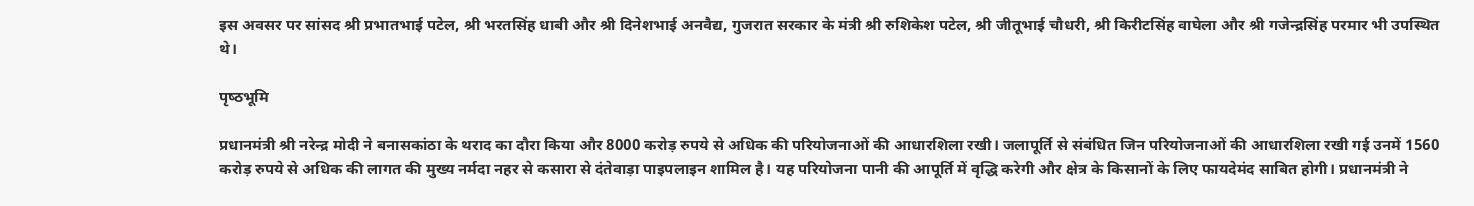इस अवसर पर सांसद श्री प्रभातभाई पटेल, श्री भरतसिंह धाबी और श्री दिनेशभाई अनवैद्य, गुजरात सरकार के मंत्री श्री रुशिकेश पटेल, श्री जीतूभाई चौधरी, श्री किरीटसिंह वाघेला और श्री गजेन्द्रसिंह परमार भी उपस्थित थे।

पृष्‍ठभूमि

प्रधानमंत्री श्री नरेन्‍द्र मोदी ने बनासकांठा के थराद का दौरा किया और 8000 करोड़ रुपये से अधिक की परियोजनाओं की आधारशिला रखी। जलापूर्ति से संबंधित जिन परियोजनाओं की आधारशिला रखी गई उनमें 1560 करोड़ रुपये से अधिक की लागत की मुख्‍य नर्मदा नहर से कसारा से दंतेवाड़ा पाइपलाइन शामिल है। यह परियोजना पानी की आपूर्ति में वृद्धि करेगी और क्षेत्र के किसानों के लिए फायदेमंद साबित होगी। प्रधानमंत्री ने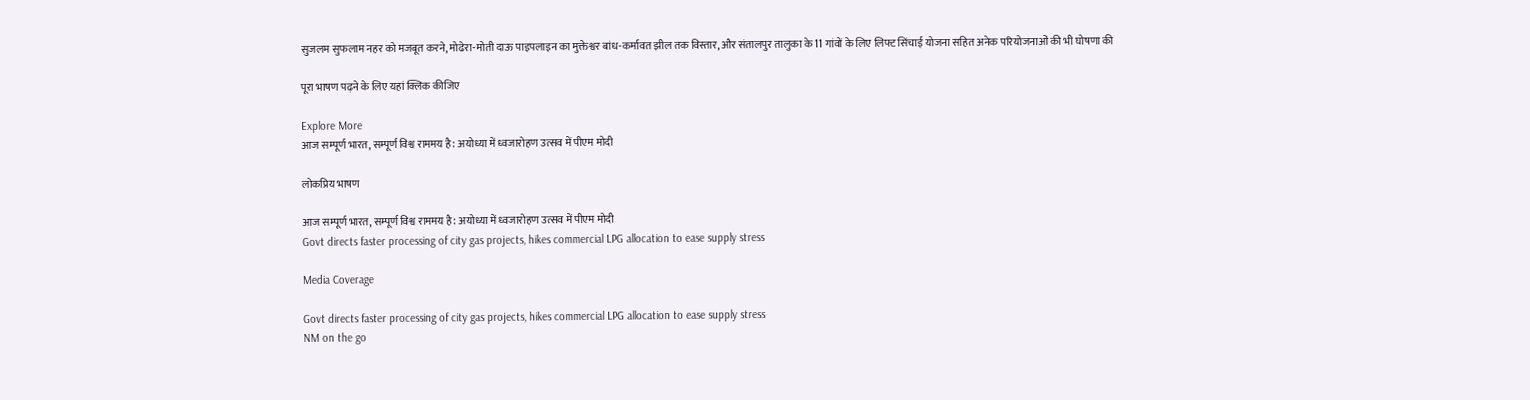सुजलम सुफलाम नहर को मजबूत करने, मोढेरा-मोती दाऊ पाइपलाइन का मुक्तेश्वर बांध-कर्मावत झील तक विस्तार, और संतालपुर तालुका के 11 गांवों के लिए लिफ्ट सिंचाई योजना सहित अनेक परियोजनाओं की भी घोषणा की

पूरा भाषण पढ़ने के लिए यहां क्लिक कीजिए

Explore More
आज सम्पूर्ण भारत, सम्पूर्ण विश्व राममय है: अयोध्या में ध्वजारोहण उत्सव में पीएम मोदी

लोकप्रिय भाषण

आज सम्पूर्ण भारत, सम्पूर्ण विश्व राममय है: अयोध्या में ध्वजारोहण उत्सव में पीएम मोदी
Govt directs faster processing of city gas projects, hikes commercial LPG allocation to ease supply stress

Media Coverage

Govt directs faster processing of city gas projects, hikes commercial LPG allocation to ease supply stress
NM on the go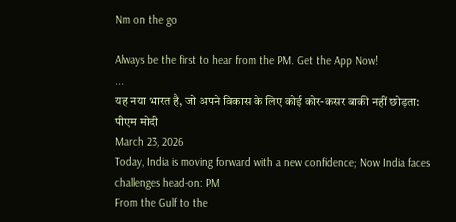Nm on the go

Always be the first to hear from the PM. Get the App Now!
...
यह नया भारत है, जो अपने विकास के लिए कोई कोर-कसर बाकी नहीं छोड़ता: पीएम मोदी
March 23, 2026
Today, India is moving forward with a new confidence; Now India faces challenges head-on: PM
From the Gulf to the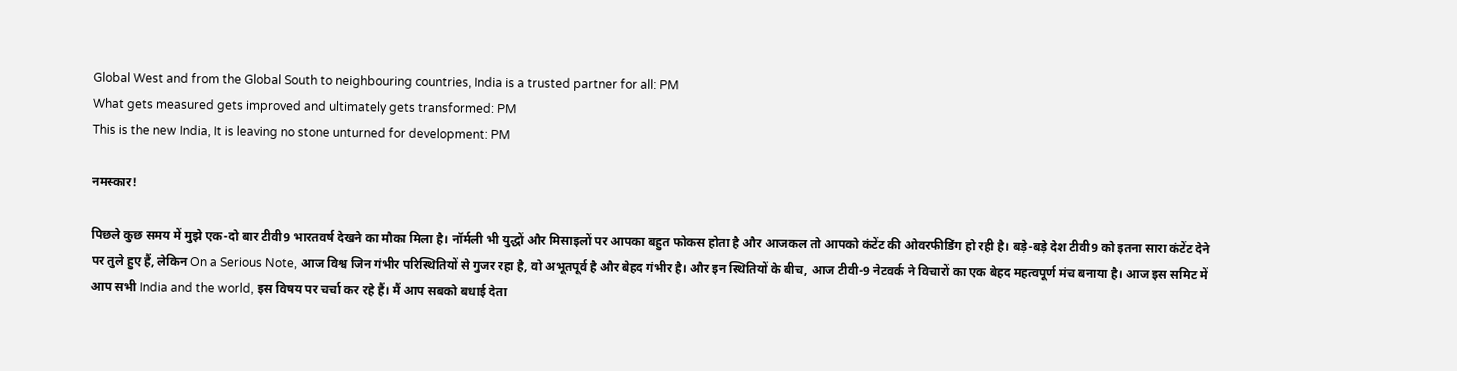Global West and from the Global South to neighbouring countries, India is a trusted partner for all: PM
What gets measured gets improved and ultimately gets transformed: PM
This is the new India, It is leaving no stone unturned for development: PM

नमस्कार!

पिछले कुछ समय में मुझे एक-दो बार टीवी9 भारतवर्ष देखने का मौका मिला है। नॉर्मली भी युद्धों और मिसाइलों पर आपका बहुत फोकस होता है और आजकल तो आपको कंटेंट की ओवरफीडिंग हो रही है। बड़े-बड़े देश टीवी9 को इतना सारा कंटेंट देने पर तुले हुए हैं, लेकिन On a Serious Note, आज विश्व जिन गंभीर परिस्थितियों से गुजर रहा है, वो अभूतपूर्व है और बेहद गंभीर है। और इन स्थितियों के बीच, आज टीवी-9 नेटवर्क ने विचारों का एक बेहद महत्वपूर्ण मंच बनाया है। आज इस समिट में आप सभी India and the world, इस विषय पर चर्चा कर रहे हैं। मैं आप सबको बधाई देता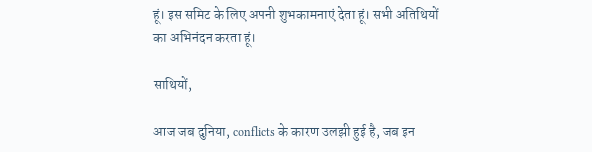हूं। इस समिट के लिए अपनी शुभकामनाएं देता हूं। सभी अतिथियों का अभिनंदन करता हूं।

साथियों,

आज जब दुनिया, conflicts के कारण उलझी हुई है, जब इन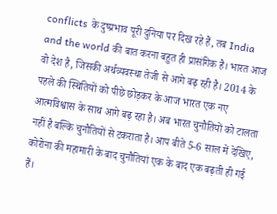conflicts के दुष्प्रभाव पूरी दुनिया पर दिख रहे हैं, तब India and the world की बात करना बहुत ही प्रासंगिक है। भारत आज वो देश है, जिसकी अर्थव्यवस्था तेजी से आगे बढ़ रही है। 2014 के पहले की स्थितियों को पीछे छोड़कर के आज भारत एक नए आत्मविश्वास के साथ आगे बढ़ रहा है। अब भारत चुनौतियों को टालता नहीं है बल्कि चुनौतियों से टकराता है। आप बीते 5-6 साल में देखिए, कोरोना की महामारी के बाद चुनौतियां एक के बाद एक बढ़ती ही गई हैं।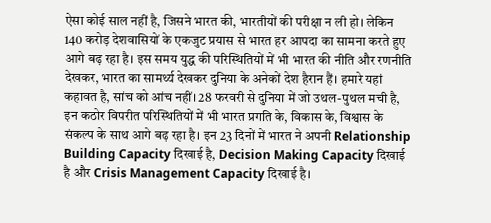ऐसा कोई साल नहीं है, जिसने भारत की, भारतीयों की परीक्षा न ली हो। लेकिन 140 करोड़ देशवासियों के एकजुट प्रयास से भारत हर आपदा का सामना करते हुए आगे बढ़ रहा है। इस समय युद्ध की परिस्थितियों में भी भारत की नीति और रणनीति देखकर, भारत का सामर्थ्य देखकर दुनिया के अनेकों देश हैरान हैं। हमारे यहां कहावत है, सांच को आंच नहीं। 28 फरवरी से दुनिया में जो उथल-पुथल मची है, इन कठोर विपरीत परिस्थितियों में भी भारत प्रगति के, विकास के, विश्वास के संकल्प के साथ आगे बढ़ रहा है। इन 23 दिनों में भारत ने अपनी Relationship Building Capacity दिखाई है, Decision Making Capacity दिखाई है और Crisis Management Capacity दिखाई है।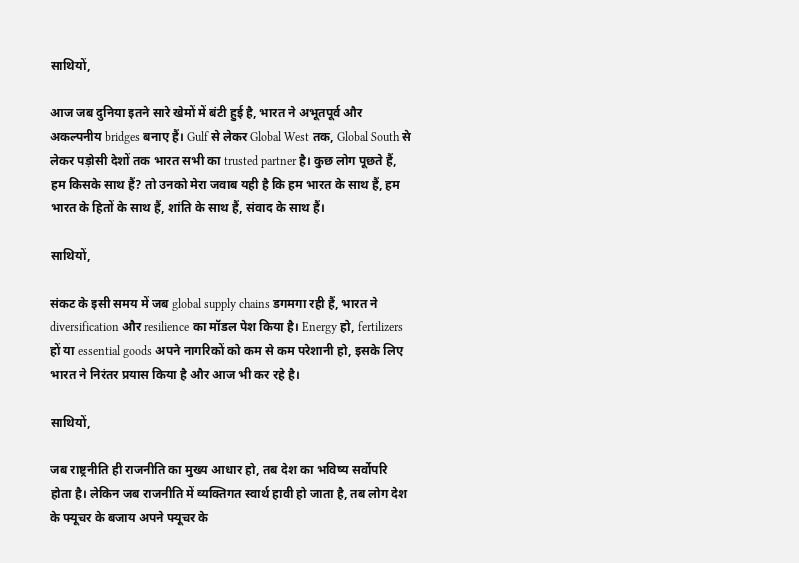साथियों,

आज जब दुनिया इतने सारे खेमों में बंटी हुई है, भारत ने अभूतपूर्व और अकल्पनीय bridges बनाए हैं। Gulf से लेकर Global West तक, Global South से लेकर पड़ोसी देशों तक भारत सभी का trusted partner है। कुछ लोग पूछते हैं, हम किसके साथ हैं? तो उनको मेरा जवाब यही है कि हम भारत के साथ हैं, हम भारत के हितों के साथ हैं, शांति के साथ हैं, संवाद के साथ हैं।

साथियों,

संकट के इसी समय में जब global supply chains डगमगा रही हैं, भारत ने diversification और resilience का मॉडल पेश किया है। Energy हो, fertilizers हों या essential goods अपने नागरिकों को कम से कम परेशानी हो, इसके लिए भारत ने निरंतर प्रयास किया है और आज भी कर रहे है।

साथियों,

जब राष्ट्रनीति ही राजनीति का मुख्य आधार हो, तब देश का भविष्य सर्वोपरि होता है। लेकिन जब राजनीति में व्यक्तिगत स्वार्थ हावी हो जाता है, तब लोग देश के फ्यूचर के बजाय अपने फ्यूचर के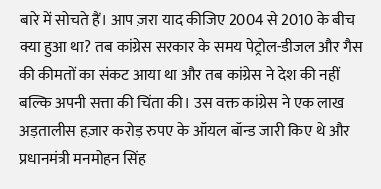बारे में सोचते हैं। आप ज़रा याद कीजिए 2004 से 2010 के बीच क्या हुआ था? तब कांग्रेस सरकार के समय पेट्रोल-डीजल और गैस की कीमतों का संकट आया था और तब कांग्रेस ने देश की नहीं बल्कि अपनी सत्ता की चिंता की। उस वक्त कांग्रेस ने एक लाख अड़तालीस हज़ार करोड़ रुपए के ऑयल बॉन्ड जारी किए थे और प्रधानमंत्री मनमोहन सिंह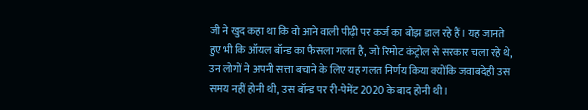जी ने खुद कहा था कि वो आने वाली पीढ़ी पर कर्ज का बोझ डाल रहे हैं। यह जानते हुए भी कि ऑयल बॉन्ड का फैसला गलत है, जो रिमोट कंट्रोल से सरकार चला रहे थे, उन लोगों ने अपनी सत्ता बचाने के लिए यह गलत निर्णय किया क्योंकि जवाबदेही उस समय नहीं होनी थी, उस बॉन्ड पर री-पेमेंट 2020 के बाद होनी थी।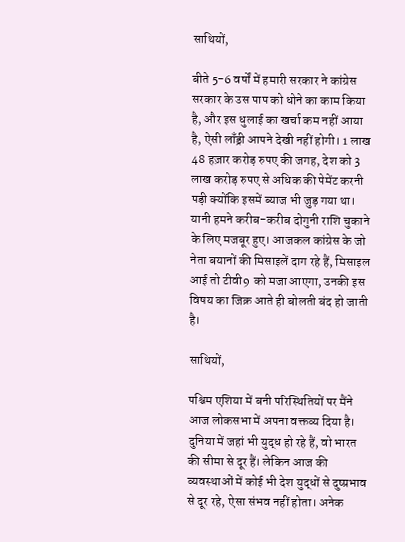साथियों,

बीते 5-6 वर्षों में हमारी सरकार ने कांग्रेस सरकार के उस पाप को धोने का काम किया है, और इस धुलाई का खर्चा कम नहीं आया है, ऐसी लाँड्री आपने देखी नहीं होगी। 1 लाख 48 हज़ार करोड़ रुपए की जगह, देश को 3 लाख करोड़ रुपए से अधिक की पेमेंट करनी पड़ी क्योंकि इसमें ब्याज भी जुड़ गया था। यानी हमने करीब-करीब दोगुनी राशि चुकाने के लिए मजबूर हुए। आजकल कांग्रेस के जो नेता बयानों की मिसाइलें दाग रहे हैं, मिसाइल आई तो टीवी9 को मजा आएगा, उनकी इस विषय का जिक्र आते ही बोलती बंद हो जाती है।

साथियों,

पश्चिम एशिया में बनी परिस्थितियों पर मैंने आज लोकसभा में अपना वक्तव्य दिया है। दुनिया में जहां भी युद्ध हो रहे हैं, वो भारत की सीमा से दूर हैं। लेकिन आज की व्यवस्थाओं में कोई भी देश युद्धों से दुष्प्रभाव से दूर रहे, ऐसा संभव नहीं होता। अनेक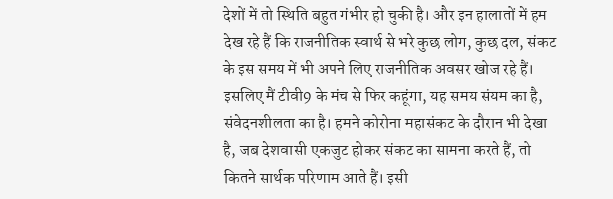देशों में तो स्थिति बहुत गंभीर हो चुकी है। और इन हालातों में हम देख रहे हैं कि राजनीतिक स्वार्थ से भरे कुछ लोग, कुछ दल, संकट के इस समय में भी अपने लिए राजनीतिक अवसर खोज रहे हैं। इसलिए मैं टीवी9 के मंच से फिर कहूंगा, यह समय संयम का है, संवेदनशीलता का है। हमने कोरोना महासंकट के दौरान भी देखा है, जब देशवासी एकजुट होकर संकट का सामना करते हैं, तो कितने सार्थक परिणाम आते हैं। इसी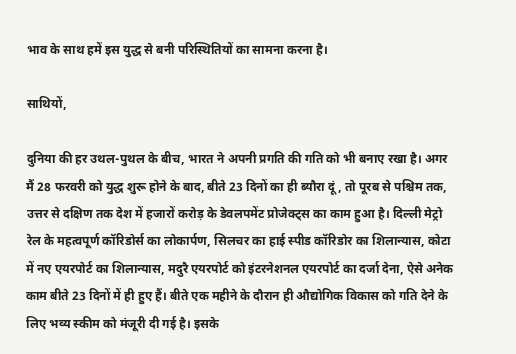भाव के साथ हमें इस युद्ध से बनी परिस्थितियों का सामना करना है।

साथियों,

दुनिया की हर उथल-पुथल के बीच, भारत ने अपनी प्रगति की गति को भी बनाए रखा है। अगर मैं 28 फरवरी को युद्ध शुरू होने के बाद, बीते 23 दिनों का ही ब्यौरा दूं, तो पूरब से पश्चिम तक, उत्तर से दक्षिण तक देश में हजारों करोड़ के डेवलपमेंट प्रोजेक्ट्स का काम हुआ है। दिल्ली मेट्रो रेल के महत्वपूर्ण कॉरिडोर्स का लोकार्पण, सिलचर का हाई स्पीड कॉरिडोर का शिलान्यास, कोटा में नए एयरपोर्ट का शिलान्यास, मदुरै एयरपोर्ट को इंटरनेशनल एयरपोर्ट का दर्जा देना, ऐसे अनेक काम बीते 23 दिनों में ही हुए हैं। बीते एक महीने के दौरान ही औद्योगिक विकास को गति देने के लिए भव्य स्कीम को मंजूरी दी गई है। इसके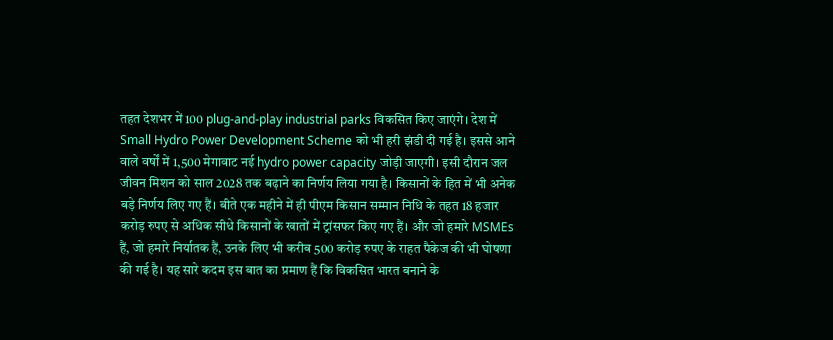तहत देशभर में 100 plug-and-play industrial parks विकसित किए जाएंगे। देश में Small Hydro Power Development Scheme को भी हरी झंडी दी गई है। इससे आने वाले वर्षों में 1,500 मेगावाट नई hydro power capacity जोड़ी जाएगी। इसी दौरान जल जीवन मिशन को साल 2028 तक बढ़ाने का निर्णय लिया गया है। किसानों के हित में भी अनेक बड़े निर्णय लिए गए हैं। बीते एक महीने में ही पीएम किसान सम्मान निधि के तहत 18 हजार करोड़ रुपए से अधिक सीधे किसानों के खातों में ट्रांसफर किए गए हैं। और जो हमारे MSMEs हैं, जो हमारे निर्यातक हैं, उनके लिए भी करीब 500 करोड़ रुपए के राहत पैकेज की भी घोषणा की गई है। यह सारे कदम इस बात का प्रमाण हैं कि विकसित भारत बनाने के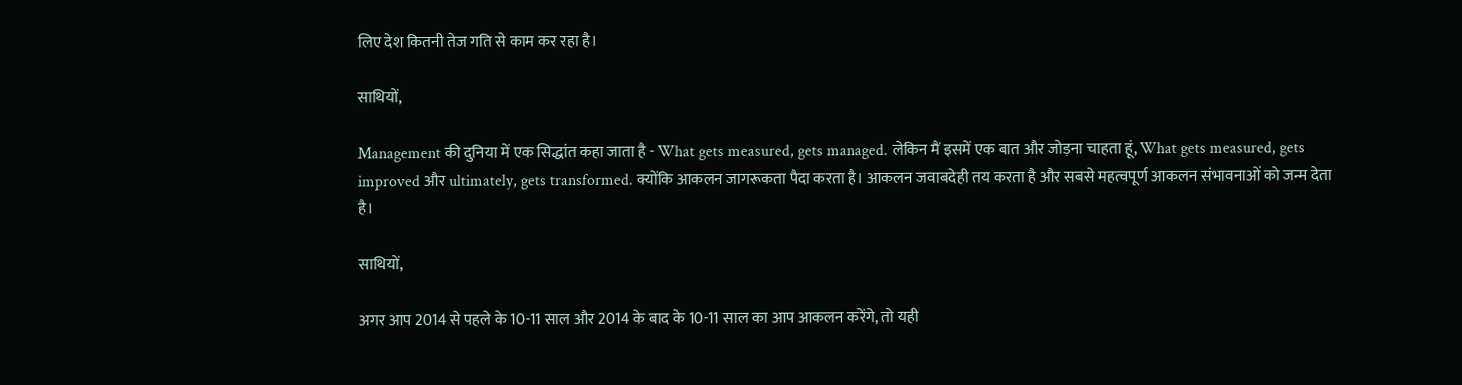लिए देश कितनी तेज गति से काम कर रहा है।

साथियों,

Management की दुनिया में एक सिद्धांत कहा जाता है - What gets measured, gets managed. लेकिन मैं इसमें एक बात और जोड़ना चाहता हूं, What gets measured, gets improved और ultimately, gets transformed. क्योंकि आकलन जागरूकता पैदा करता है। आकलन जवाबदेही तय करता है और सबसे महत्वपूर्ण आकलन संभावनाओं को जन्म देता है।

साथियों,

अगर आप 2014 से पहले के 10-11 साल और 2014 के बाद के 10-11 साल का आप आकलन करेंगे, तो यही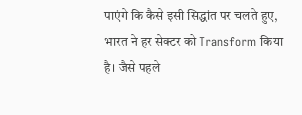पाएंगे कि कैसे इसी सिद्धांत पर चलते हुए, भारत ने हर सेक्टर को Transform किया है। जैसे पहले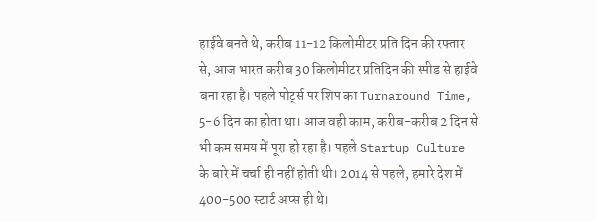हाईवे बनते थे, करीब 11-12 किलोमीटर प्रति दिन की रफ्तार से, आज भारत करीब 30 किलोमीटर प्रतिदिन की स्पीड से हाईवे बना रहा है। पहले पोर्ट्स पर शिप का Turnaround Time, 5-6 दिन का होता था। आज वही काम, करीब-करीब 2 दिन से भी कम समय में पूरा हो रहा है। पहले Startup Culture के बारे में चर्चा ही नहीं होती थी। 2014 से पहले, हमारे देश में 400-500 स्टार्ट अप्स ही थे।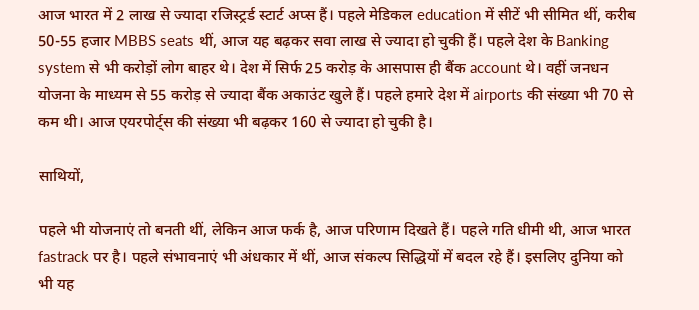आज भारत में 2 लाख से ज्यादा रजिस्ट्रर्ड स्टार्ट अप्स हैं। पहले मेडिकल education में सीटें भी सीमित थीं, करीब 50-55 हजार MBBS seats थीं, आज यह बढ़कर सवा लाख से ज्यादा हो चुकी हैं। पहले देश के Banking system से भी करोड़ों लोग बाहर थे। देश में सिर्फ 25 करोड़ के आसपास ही बैंक account थे। वहीं जनधन योजना के माध्यम से 55 करोड़ से ज्यादा बैंक अकाउंट खुले हैं। पहले हमारे देश में airports की संख्या भी 70 से कम थी। आज एयरपोर्ट्स की संख्या भी बढ़कर 160 से ज्यादा हो चुकी है।

साथियों,

पहले भी योजनाएं तो बनती थीं, लेकिन आज फर्क है, आज परिणाम दिखते हैं। पहले गति धीमी थी, आज भारत fastrack पर है। पहले संभावनाएं भी अंधकार में थीं, आज संकल्प सिद्धियों में बदल रहे हैं। इसलिए दुनिया को भी यह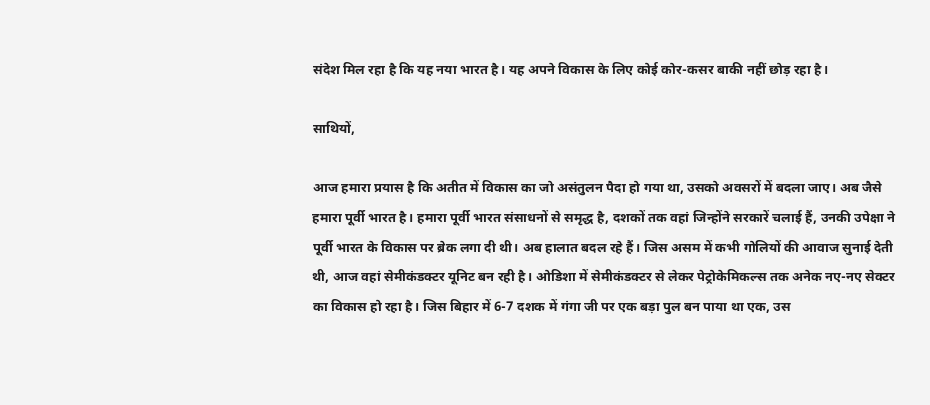संदेश मिल रहा है कि यह नया भारत है। यह अपने विकास के लिए कोई कोर-कसर बाकी नहीं छोड़ रहा है।

साथियों,

आज हमारा प्रयास है कि अतीत में विकास का जो असंतुलन पैदा हो गया था, उसको अवसरों में बदला जाए। अब जैसे हमारा पूर्वी भारत है। हमारा पूर्वी भारत संसाधनों से समृद्ध है, दशकों तक वहां जिन्होंने सरकारें चलाई हैं, उनकी उपेक्षा ने पूर्वी भारत के विकास पर ब्रेक लगा दी थी। अब हालात बदल रहे हैं। जिस असम में कभी गोलियों की आवाज सुनाई देती थी, आज वहां सेमीकंडक्टर यूनिट बन रही है। ओडिशा में सेमीकंडक्टर से लेकर पेट्रोकेमिकल्स तक अनेक नए-नए सेक्टर का विकास हो रहा है। जिस बिहार में 6-7 दशक में गंगा जी पर एक बड़ा पुल बन पाया था एक, उस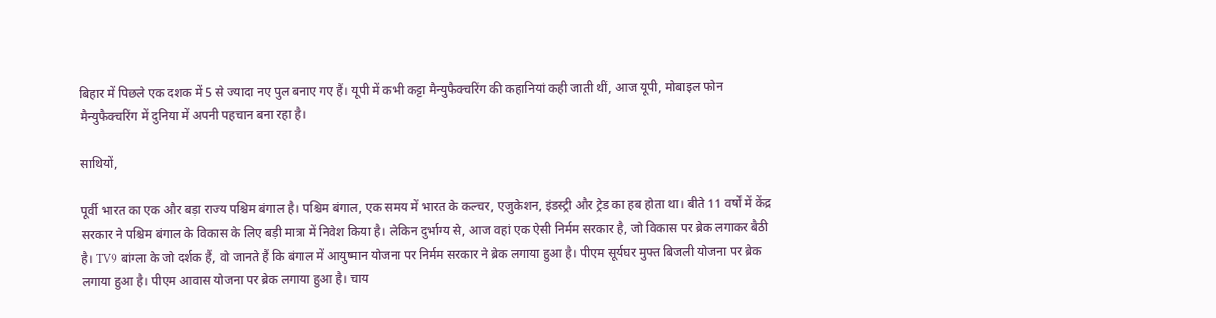बिहार में पिछले एक दशक में 5 से ज्यादा नए पुल बनाए गए हैं। यूपी में कभी कट्टा मैन्युफैक्चरिंग की कहानियां कही जाती थीं, आज यूपी, मोबाइल फोन मैन्युफैक्चरिंग में दुनिया में अपनी पहचान बना रहा है।

साथियों,

पूर्वी भारत का एक और बड़ा राज्य पश्चिम बंगाल है। पश्चिम बंगाल, एक समय में भारत के कल्चर, एजुकेशन, इंडस्ट्री और ट्रेड का हब होता था। बीते 11 वर्षों में केंद्र सरकार ने पश्चिम बंगाल के विकास के लिए बड़ी मात्रा में निवेश किया है। लेकिन दुर्भाग्य से, आज वहां एक ऐसी निर्मम सरकार है, जो विकास पर ब्रेक लगाकर बैठी है। TV9 बांग्ला के जो दर्शक हैं, वो जानते हैं कि बंगाल में आयुष्मान योजना पर निर्मम सरकार ने ब्रेक लगाया हुआ है। पीएम सूर्यघर मुफ्त बिजली योजना पर ब्रेक लगाया हुआ है। पीएम आवास योजना पर ब्रेक लगाया हुआ है। चाय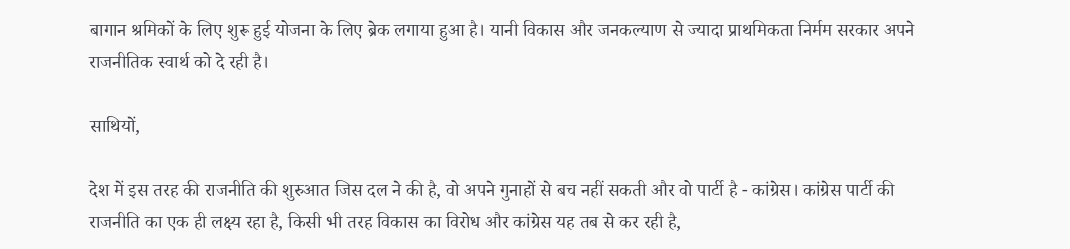बागान श्रमिकों के लिए शुरू हुई योजना के लिए ब्रेक लगाया हुआ है। यानी विकास और जनकल्याण से ज्यादा प्राथमिकता निर्मम सरकार अपने राजनीतिक स्वार्थ को दे रही है।

साथियों,

देश में इस तरह की राजनीति की शुरुआत जिस दल ने की है, वो अपने गुनाहों से बच नहीं सकती और वो पार्टी है - कांग्रेस। कांग्रेस पार्टी की राजनीति का एक ही लक्ष्य रहा है, किसी भी तरह विकास का विरोध और कांग्रेस यह तब से कर रही है,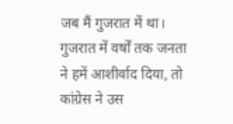जब मैं गुजरात में था। गुजरात में वर्षों तक जनता ने हमें आशीर्वाद दिया, तो कांग्रेस ने उस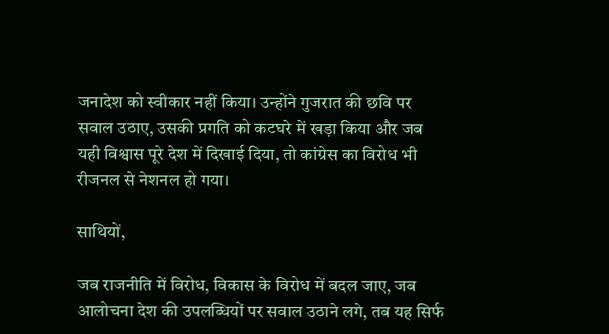जनादेश को स्वीकार नहीं किया। उन्होंने गुजरात की छवि पर सवाल उठाए, उसकी प्रगति को कटघरे में खड़ा किया और जब यही विश्वास पूरे देश में दिखाई दिया, तो कांग्रेस का विरोध भी रीजनल से नेशनल हो गया।

साथियों,

जब राजनीति में विरोध, विकास के विरोध में बदल जाए, जब आलोचना देश की उपलब्धियों पर सवाल उठाने लगे, तब यह सिर्फ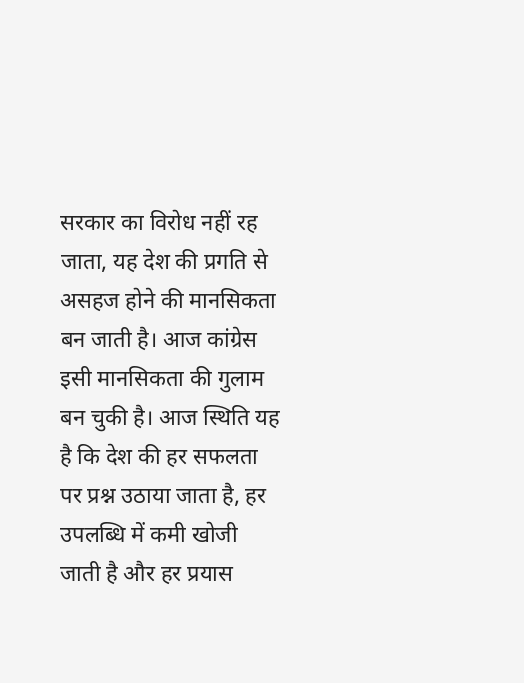सरकार का विरोध नहीं रह जाता, यह देश की प्रगति से असहज होने की मानसिकता बन जाती है। आज कांग्रेस इसी मानसिकता की गुलाम बन चुकी है। आज स्थिति यह है कि देश की हर सफलता पर प्रश्न उठाया जाता है, हर उपलब्धि में कमी खोजी जाती है और हर प्रयास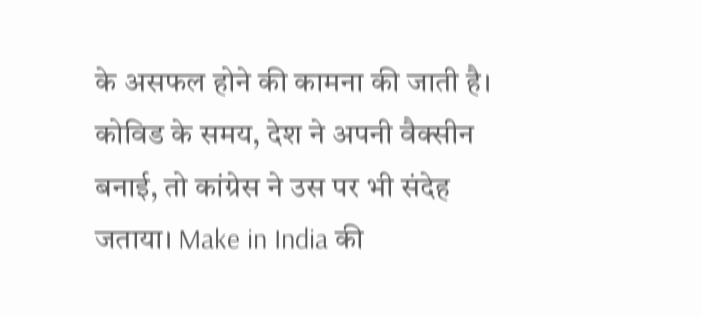के असफल होने की कामना की जाती है। कोविड के समय, देश ने अपनी वैक्सीन बनाई, तो कांग्रेस ने उस पर भी संदेह जताया। Make in India की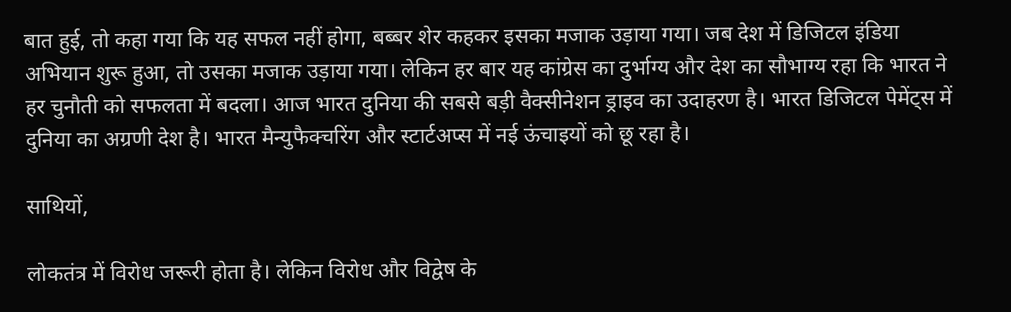बात हुई, तो कहा गया कि यह सफल नहीं होगा, बब्बर शेर कहकर इसका मजाक उड़ाया गया। जब देश में डिजिटल इंडिया अभियान शुरू हुआ, तो उसका मजाक उड़ाया गया। लेकिन हर बार यह कांग्रेस का दुर्भाग्य और देश का सौभाग्य रहा कि भारत ने हर चुनौती को सफलता में बदला। आज भारत दुनिया की सबसे बड़ी वैक्सीनेशन ड्राइव का उदाहरण है। भारत डिजिटल पेमेंट्स में दुनिया का अग्रणी देश है। भारत मैन्युफैक्चरिंग और स्टार्टअप्स में नई ऊंचाइयों को छू रहा है।

साथियों,

लोकतंत्र में विरोध जरूरी होता है। लेकिन विरोध और विद्वेष के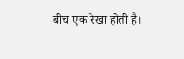बीच एक रेखा होती है।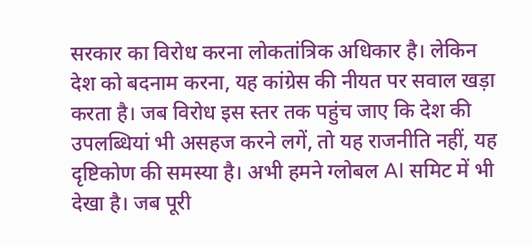सरकार का विरोध करना लोकतांत्रिक अधिकार है। लेकिन देश को बदनाम करना, यह कांग्रेस की नीयत पर सवाल खड़ा करता है। जब विरोध इस स्तर तक पहुंच जाए कि देश की उपलब्धियां भी असहज करने लगें, तो यह राजनीति नहीं, यह दृष्टिकोण की समस्या है। अभी हमने ग्लोबल AI समिट में भी देखा है। जब पूरी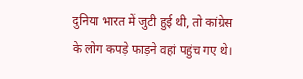दुनिया भारत में जुटी हुई थी, तो कांग्रेस के लोग कपड़े फाड़ने वहां पहुंच गए थे।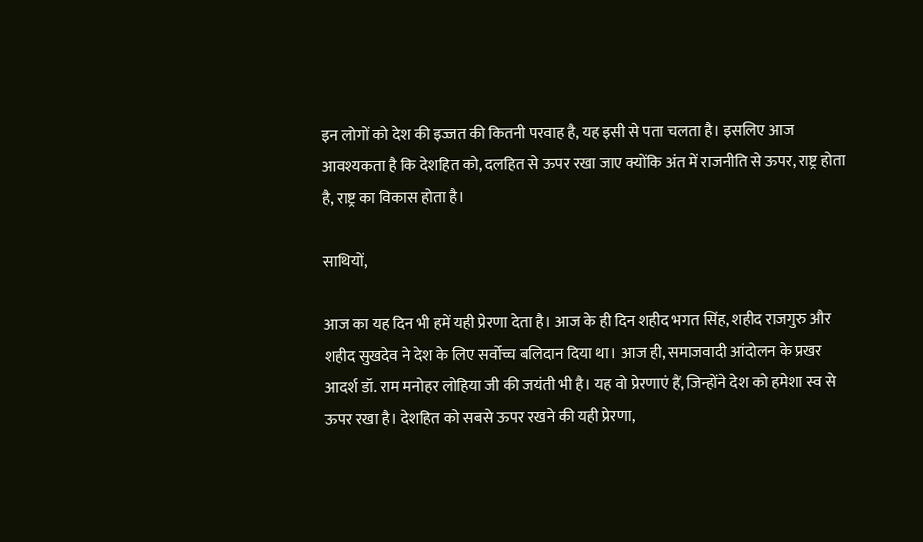इन लोगों को देश की इज्जत की कितनी परवाह है, यह इसी से पता चलता है। इसलिए आज आवश्यकता है कि देशहित को, दलहित से ऊपर रखा जाए क्योंकि अंत में राजनीति से ऊपर, राष्ट्र होता है, राष्ट्र का विकास होता है।

साथियों,

आज का यह दिन भी हमें यही प्रेरणा देता है। आज के ही दिन शहीद भगत सिंह, शहीद राजगुरु और शहीद सुखदेव ने देश के लिए सर्वोच्च बलिदान दिया था। आज ही, समाजवादी आंदोलन के प्रखर आदर्श डॉ. राम मनोहर लोहिया जी की जयंती भी है। यह वो प्रेरणाएं हैं, जिन्होंने देश को हमेशा स्व से ऊपर रखा है। देशहित को सबसे ऊपर रखने की यही प्रेरणा,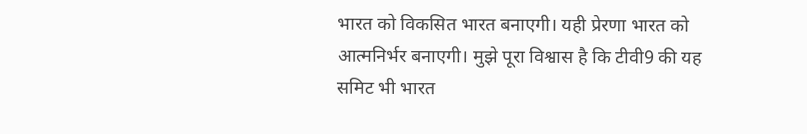भारत को विकसित भारत बनाएगी। यही प्रेरणा भारत को आत्मनिर्भर बनाएगी। मुझे पूरा विश्वास है कि टीवी9 की यह समिट भी भारत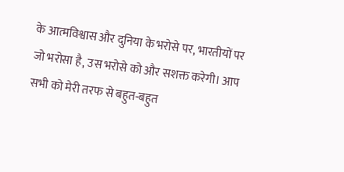के आत्मविश्वास और दुनिया के भरोसे पर, भारतीयों पर जो भरोसा है, उस भरोसे को और सशक्त करेगी। आप सभी को मेरी तरफ से बहुत-बहुत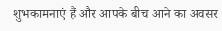शुभकामनाएं हैं और आपके बीच आने का अवसर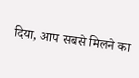दिया, आप सबसे मिलने का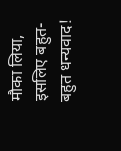मौका लिया, इसलिए बहुत-बहुत धन्यवाद!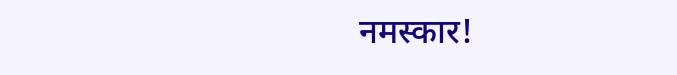नमस्‍कार!